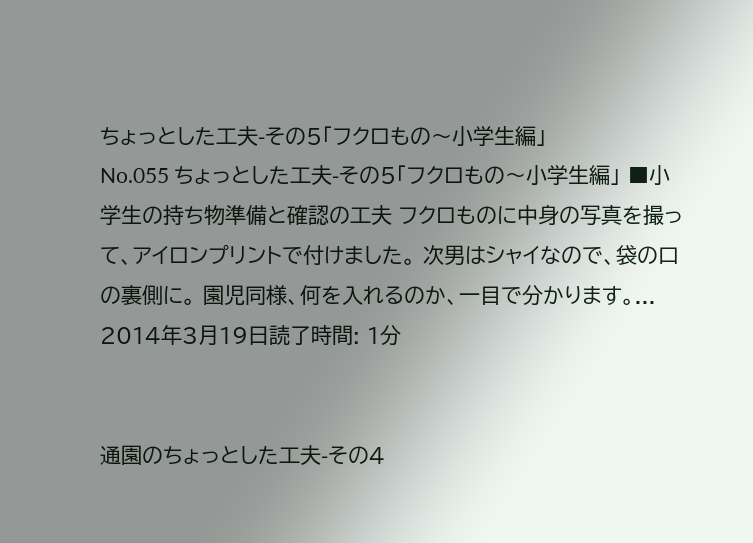ちょっとした工夫-その5「フクロもの〜小学生編」
No.055 ちょっとした工夫-その5「フクロもの〜小学生編」 ■小学生の持ち物準備と確認の工夫 フクロものに中身の写真を撮って、アイロンプリントで付けました。 次男はシャイなので、袋の口の裏側に。 園児同様、何を入れるのか、一目で分かります。...
2014年3月19日読了時間: 1分


通園のちょっとした工夫-その4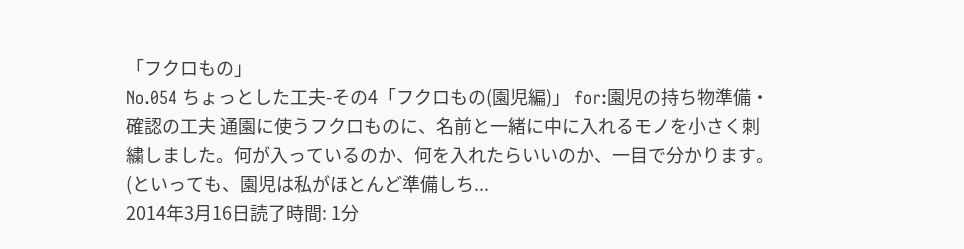「フクロもの」
No.054 ちょっとした工夫-その4「フクロもの(園児編)」 for:園児の持ち物準備・確認の工夫 通園に使うフクロものに、名前と一緒に中に入れるモノを小さく刺繍しました。何が入っているのか、何を入れたらいいのか、一目で分かります。(といっても、園児は私がほとんど準備しち...
2014年3月16日読了時間: 1分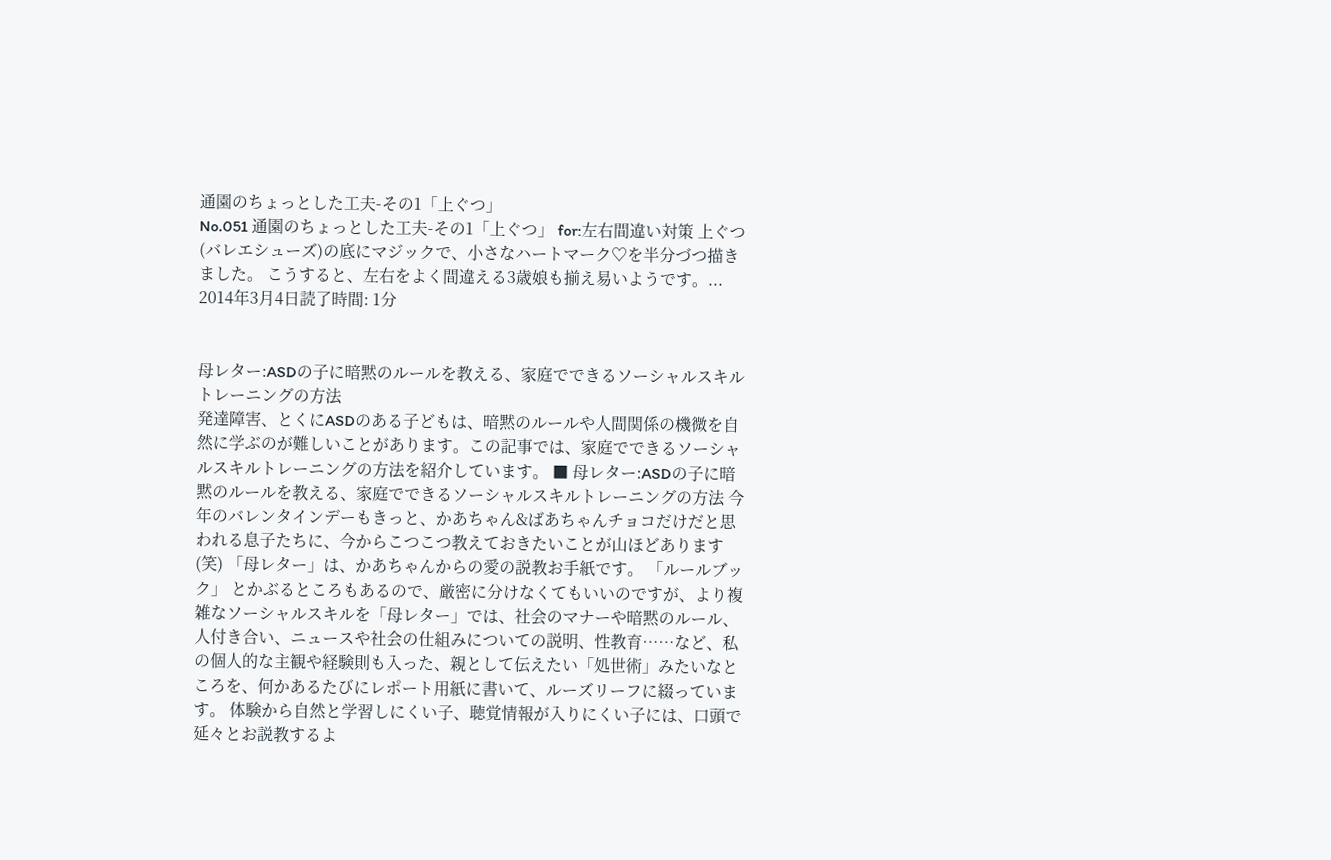通園のちょっとした工夫-その1「上ぐつ」
No.051 通園のちょっとした工夫-その1「上ぐつ」 for:左右間違い対策 上ぐつ(バレエシューズ)の底にマジックで、小さなハートマーク♡を半分づつ描きました。 こうすると、左右をよく間違える3歳娘も揃え易いようです。...
2014年3月4日読了時間: 1分


母レター:ASDの子に暗黙のルールを教える、家庭でできるソーシャルスキルトレーニングの方法
発達障害、とくにASDのある子どもは、暗黙のルールや人間関係の機微を自然に学ぶのが難しいことがあります。この記事では、家庭でできるソーシャルスキルトレーニングの方法を紹介しています。 ■ 母レター:ASDの子に暗黙のルールを教える、家庭でできるソーシャルスキルトレーニングの方法 今年のバレンタインデーもきっと、かあちゃん&ばあちゃんチョコだけだと思われる息子たちに、今からこつこつ教えておきたいことが山ほどあります(笑) 「母レター」は、かあちゃんからの愛の説教お手紙です。 「ルールブック」 とかぶるところもあるので、厳密に分けなくてもいいのですが、より複雑なソーシャルスキルを「母レター」では、社会のマナーや暗黙のルール、人付き合い、ニュースや社会の仕組みについての説明、性教育……など、私の個人的な主観や経験則も入った、親として伝えたい「処世術」みたいなところを、何かあるたびにレポート用紙に書いて、ルーズリーフに綴っています。 体験から自然と学習しにくい子、聴覚情報が入りにくい子には、口頭で延々とお説教するよ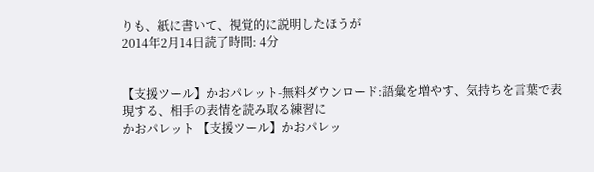りも、紙に書いて、視覚的に説明したほうが
2014年2月14日読了時間: 4分


【支援ツール】かおパレット-無料ダウンロード:語彙を増やす、気持ちを言葉で表現する、相手の表情を読み取る練習に
かおパレット 【支援ツール】かおパレッ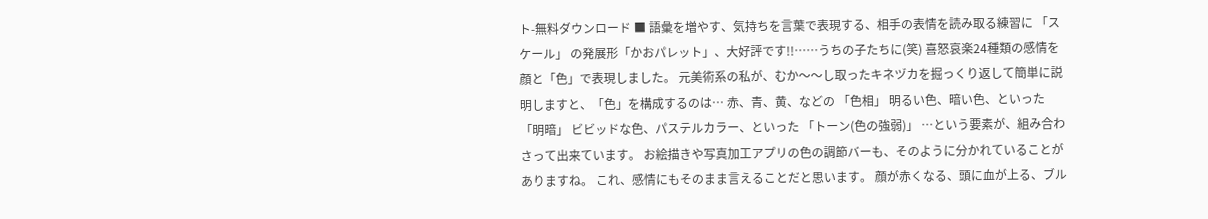ト-無料ダウンロード ■ 語彙を増やす、気持ちを言葉で表現する、相手の表情を読み取る練習に 「スケール」 の発展形「かおパレット」、大好評です!!……うちの子たちに(笑) 喜怒哀楽24種類の感情を顔と「色」で表現しました。 元美術系の私が、むか〜〜し取ったキネヅカを掘っくり返して簡単に説明しますと、「色」を構成するのは… 赤、青、黄、などの 「色相」 明るい色、暗い色、といった 「明暗」 ビビッドな色、パステルカラー、といった 「トーン(色の強弱)」 …という要素が、組み合わさって出来ています。 お絵描きや写真加工アプリの色の調節バーも、そのように分かれていることがありますね。 これ、感情にもそのまま言えることだと思います。 顔が赤くなる、頭に血が上る、ブル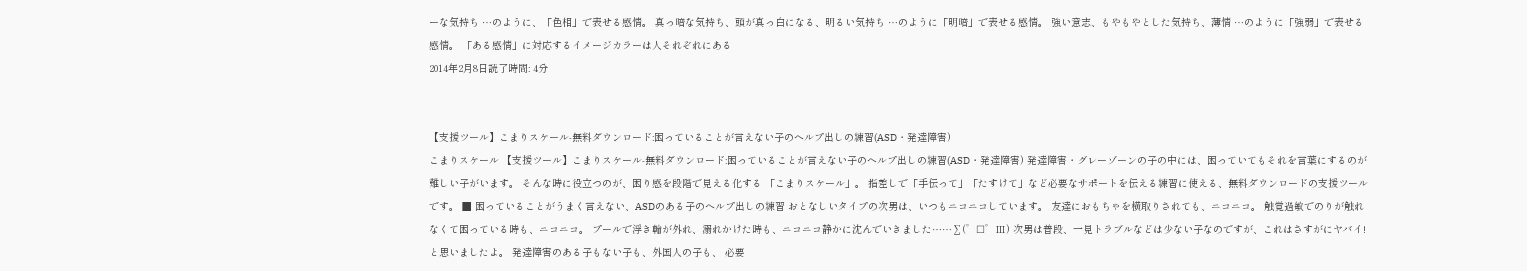ーな気持ち …のように、「色相」で表せる感情。 真っ暗な気持ち、頭が真っ白になる、明るい気持ち …のように「明暗」で表せる感情。 強い意志、もやもやとした気持ち、薄情 …のように「強弱」で表せる感情。 「ある感情」に対応するイメージカラーは人それぞれにある
2014年2月8日読了時間: 4分


【支援ツール】こまりスケール-無料ダウンロード:困っていることが言えない子のヘルプ出しの練習(ASD・発達障害)
こまりスケール 【支援ツール】こまりスケール-無料ダウンロード:困っていることが言えない子のヘルプ出しの練習(ASD・発達障害) 発達障害・グレーゾーンの子の中には、困っていてもそれを言葉にするのが難しい子がいます。 そんな時に役立つのが、困り感を段階で見える化する 「こまりスケール」。 指差しで「手伝って」「たすけて」など必要なサポートを伝える練習に使える、無料ダウンロードの支援ツールです。 ■ 困っていることがうまく言えない、ASDのある子のヘルプ出しの練習 おとなしいタイプの次男は、いつもニコニコしています。 友達におもちゃを横取りされても、ニコニコ。 触覚過敏でのりが触れなくて困っている時も、ニコニコ。 プールで浮き輪が外れ、溺れかけた時も、ニコニコ静かに沈んでいきました……∑(゜☐゜Ⅲ) 次男は普段、一見トラブルなどは少ない子なのですが、これはさすがにヤバイ!と思いましたよ。 発達障害のある子もない子も、外国人の子も、 必要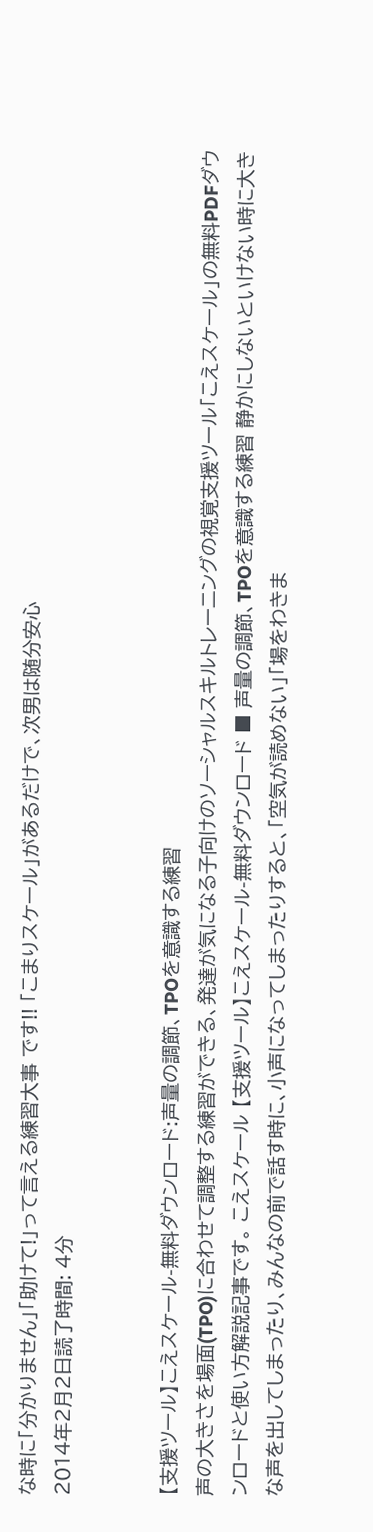な時に「分かりません」「助けて!」って言える練習大事 です!! 「こまりスケール」があるだけで、次男は随分安心
2014年2月2日読了時間: 4分


【支援ツール】こえスケール-無料ダウンロード:声量の調節、TPOを意識する練習
声の大きさを場面(TPO)に合わせて調整する練習ができる、発達が気になる子向けのソーシャルスキルトレーニングの視覚支援ツール「こえスケール」の無料PDFダウンロードと使い方解説記事です。 こえスケール 【支援ツール】こえスケール-無料ダウンロード ■ 声量の調節、TPOを意識する練習 静かにしないといけない時に大きな声を出してしまったり、みんなの前で話す時に、小声になってしまったりすると、「空気が読めない」「場をわきま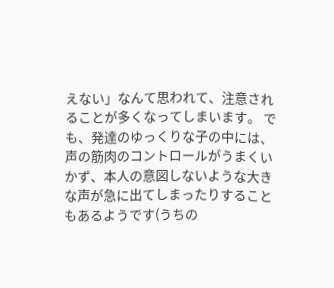えない」なんて思われて、注意されることが多くなってしまいます。 でも、発達のゆっくりな子の中には、声の筋肉のコントロールがうまくいかず、本人の意図しないような大きな声が急に出てしまったりすることもあるようです(うちの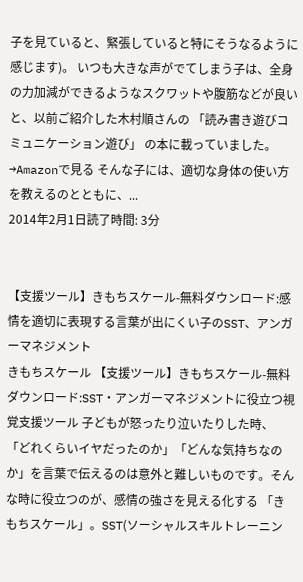子を見ていると、緊張していると特にそうなるように感じます)。 いつも大きな声がでてしまう子は、全身の力加減ができるようなスクワットや腹筋などが良いと、以前ご紹介した木村順さんの 「読み書き遊びコミュニケーション遊び」 の本に載っていました。 →Amazonで見る そんな子には、適切な身体の使い方を教えるのとともに、...
2014年2月1日読了時間: 3分


【支援ツール】きもちスケール-無料ダウンロード:感情を適切に表現する言葉が出にくい子のSST、アンガーマネジメント
きもちスケール 【支援ツール】きもちスケール-無料ダウンロード:SST・アンガーマネジメントに役立つ視覚支援ツール 子どもが怒ったり泣いたりした時、「どれくらいイヤだったのか」「どんな気持ちなのか」を言葉で伝えるのは意外と難しいものです。そんな時に役立つのが、感情の強さを見える化する 「きもちスケール」。SST(ソーシャルスキルトレーニン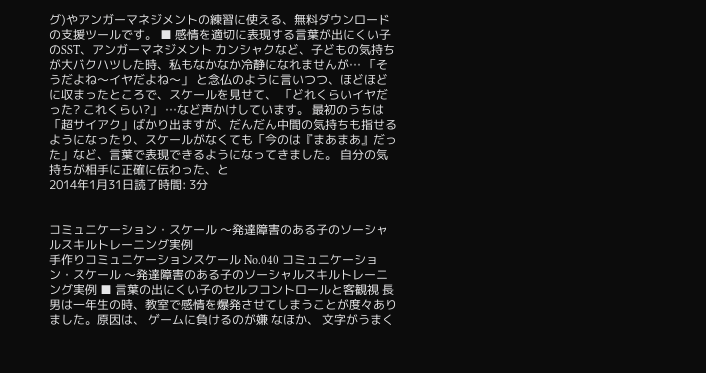グ)やアンガーマネジメントの練習に使える、無料ダウンロードの支援ツールです。 ■ 感情を適切に表現する言葉が出にくい子のSST、アンガーマネジメント カンシャクなど、子どもの気持ちが大バクハツした時、私もなかなか冷静になれませんが… 「そうだよね〜イヤだよね〜」 と念仏のように言いつつ、ほどほどに収まったところで、スケールを見せて、 「どれくらいイヤだった? これくらい?」 …など声かけしています。 最初のうちは「超サイアク」ばかり出ますが、だんだん中間の気持ちも指せるようになったり、スケールがなくても「今のは『まあまあ』だった」など、言葉で表現できるようになってきました。 自分の気持ちが相手に正確に伝わった、と
2014年1月31日読了時間: 3分


コミュニケーション・スケール 〜発達障害のある子のソーシャルスキルトレーニング実例
手作りコミュニケーションスケール No.040 コミュニケーション・スケール 〜発達障害のある子のソーシャルスキルトレーニング実例 ■ 言葉の出にくい子のセルフコントロールと客観視 長男は一年生の時、教室で感情を爆発させてしまうことが度々ありました。原因は、 ゲームに負けるのが嫌 なほか、 文字がうまく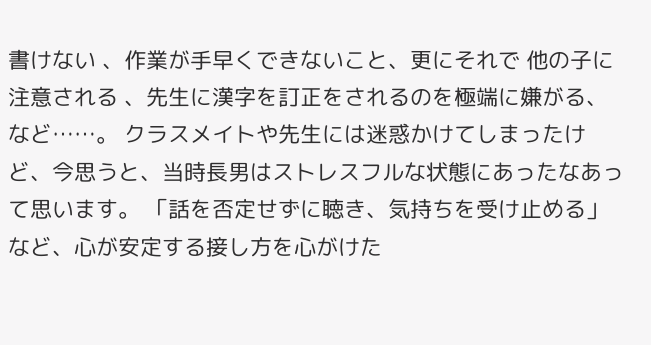書けない 、作業が手早くできないこと、更にそれで 他の子に注意される 、先生に漢字を訂正をされるのを極端に嫌がる、など……。 クラスメイトや先生には迷惑かけてしまったけど、今思うと、当時長男はストレスフルな状態にあったなあって思います。 「話を否定せずに聴き、気持ちを受け止める」など、心が安定する接し方を心がけた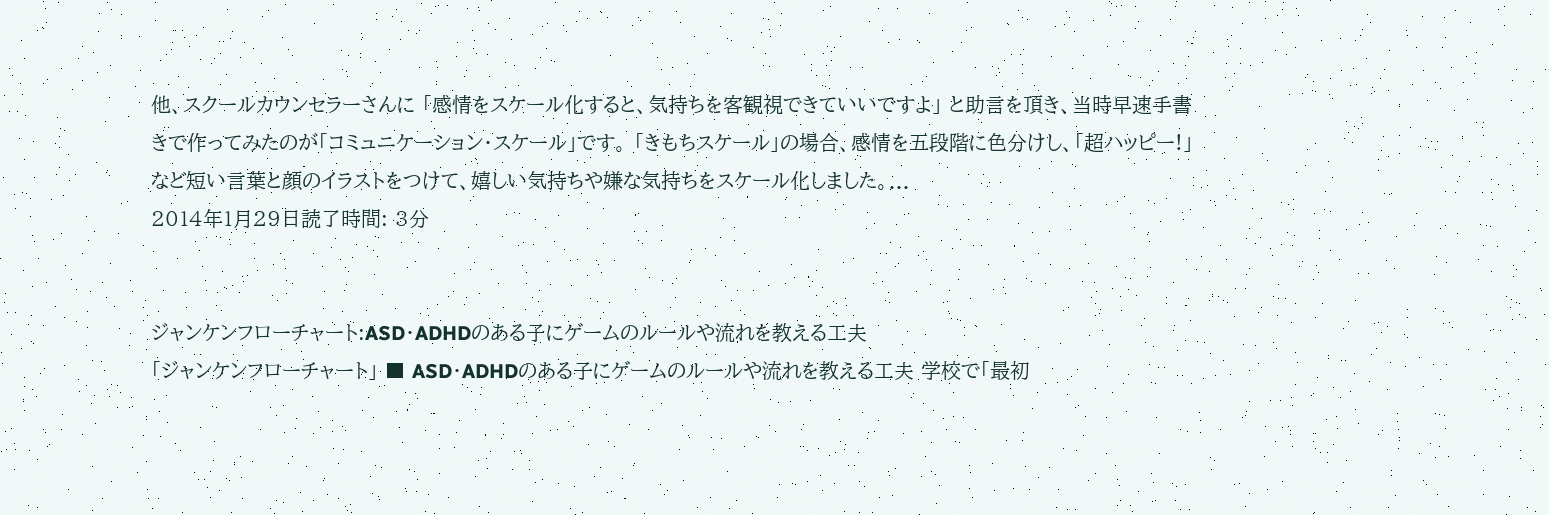他、スクールカウンセラーさんに 「感情をスケール化すると、気持ちを客観視できていいですよ」 と助言を頂き、当時早速手書きで作ってみたのが「コミュニケーション・スケール」です。 「きもちスケール」の場合、感情を五段階に色分けし、「超ハッピー!」など短い言葉と顔のイラストをつけて、嬉しい気持ちや嫌な気持ちをスケール化しました。...
2014年1月29日読了時間: 3分


ジャンケンフローチャート:ASD・ADHDのある子にゲームのルールや流れを教える工夫
「ジャンケンフローチャート」 ■ ASD・ADHDのある子にゲームのルールや流れを教える工夫 学校で「最初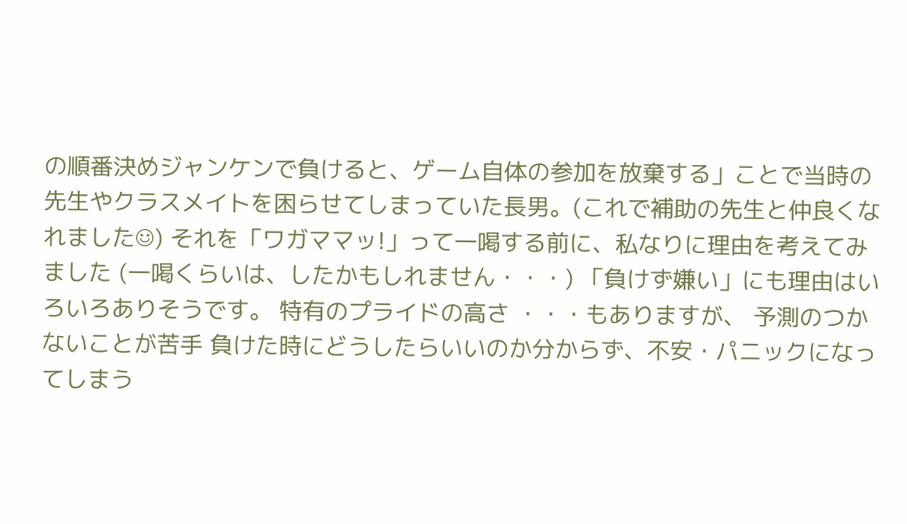の順番決めジャンケンで負けると、ゲーム自体の参加を放棄する」ことで当時の先生やクラスメイトを困らせてしまっていた長男。(これで補助の先生と仲良くなれました☺) それを「ワガママッ!」って一喝する前に、私なりに理由を考えてみました (一喝くらいは、したかもしれません・・・) 「負けず嫌い」にも理由はいろいろありそうです。 特有のプライドの高さ ・・・もありますが、 予測のつかないことが苦手 負けた時にどうしたらいいのか分からず、不安・パニックになってしまう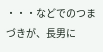・・・などでのつまづきが、長男に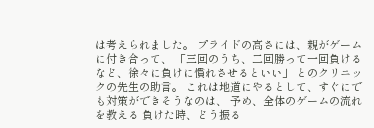は考えられました。 プライドの高さには、親がゲームに付き合って、 「三回のうち、二回勝って一回負けるなど、徐々に負けに慣れさせるといい」 とのクリニックの先生の助言。 これは地道にやるとして、すぐにでも対策ができそうなのは、 予め、全体のゲームの流れを教える 負けた時、どう振る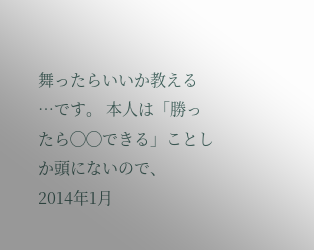舞ったらいいか教える …です。 本人は「勝ったら◯◯できる」ことしか頭にないので、
2014年1月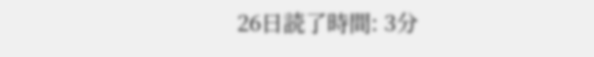26日読了時間: 3分